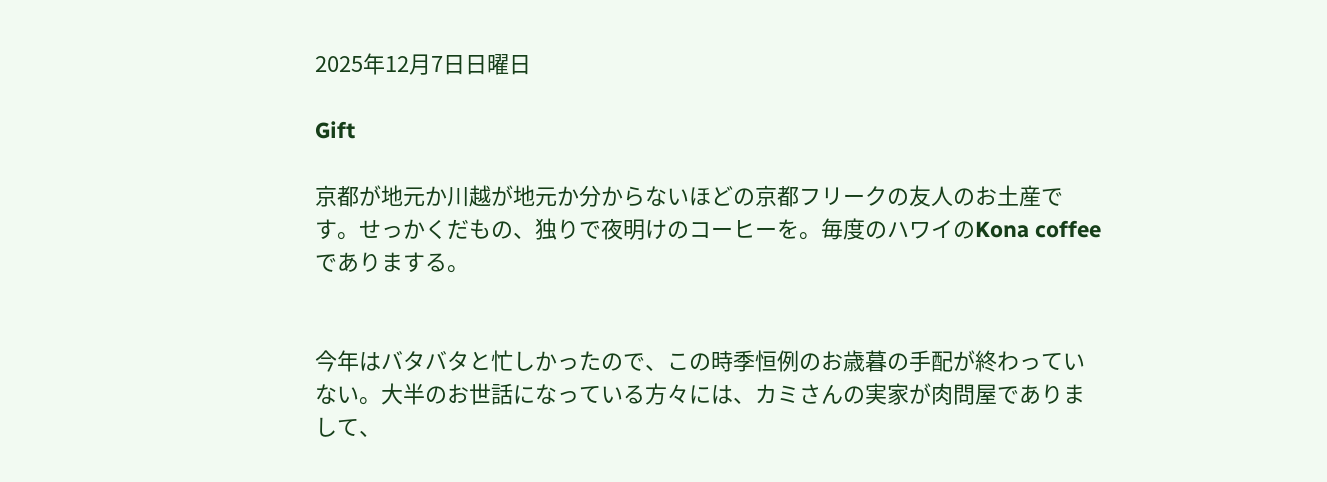2025年12月7日日曜日

Gift

京都が地元か川越が地元か分からないほどの京都フリークの友人のお土産です。せっかくだもの、独りで夜明けのコーヒーを。毎度のハワイのKona coffeeでありまする。


今年はバタバタと忙しかったので、この時季恒例のお歳暮の手配が終わっていない。大半のお世話になっている方々には、カミさんの実家が肉問屋でありまして、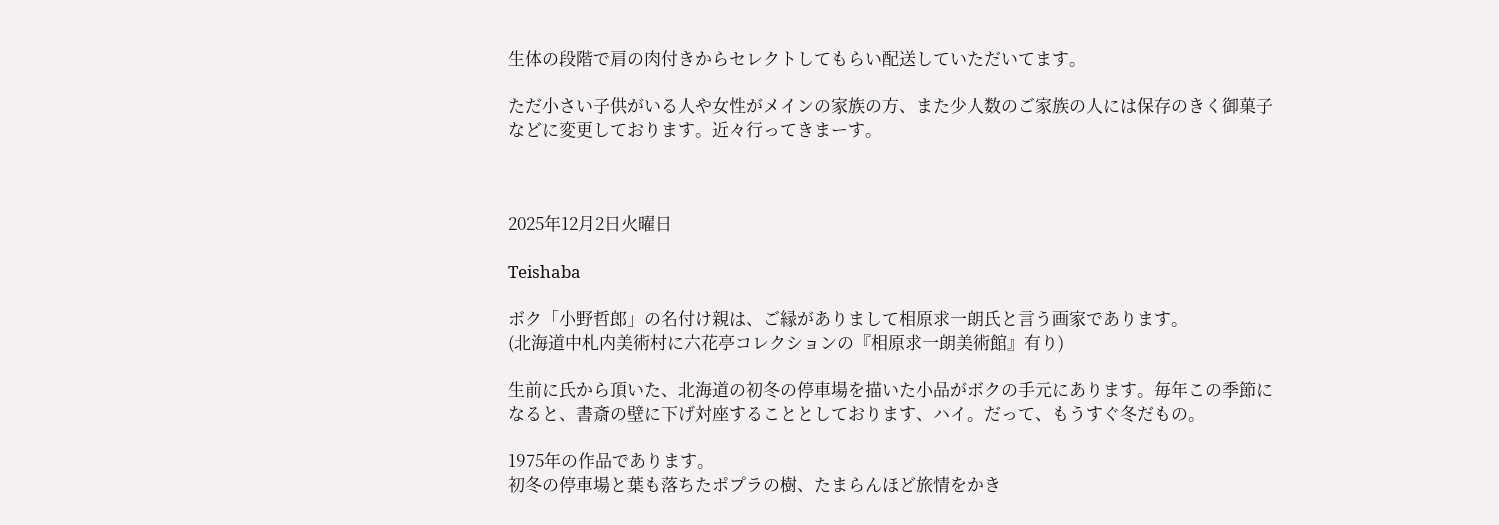生体の段階で肩の肉付きからセレクトしてもらい配送していただいてます。

ただ小さい子供がいる人や女性がメインの家族の方、また少人数のご家族の人には保存のきく御菓子などに変更しております。近々行ってきまーす。



2025年12月2日火曜日

Teishaba

ボク「小野哲郎」の名付け親は、ご縁がありまして相原求一朗氏と言う画家であります。
(北海道中札内美術村に六花亭コレクションの『相原求一朗美術館』有り)

生前に氏から頂いた、北海道の初冬の停車場を描いた小品がボクの手元にあります。毎年この季節になると、書斎の壁に下げ対座することとしております、ハイ。だって、もうすぐ冬だもの。

1975年の作品であります。
初冬の停車場と葉も落ちたポプラの樹、たまらんほど旅情をかき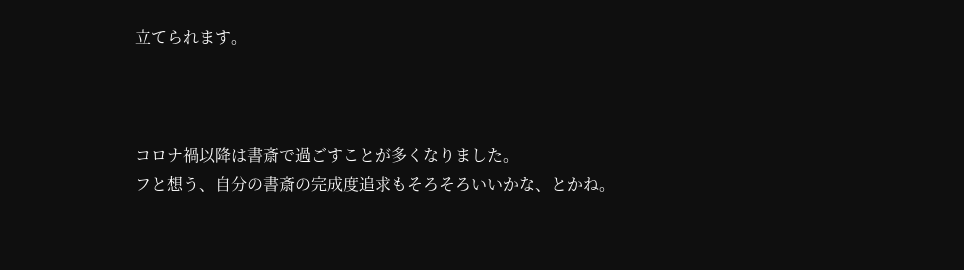立てられます。



コロナ禍以降は書斎で過ごすことが多くなりました。
フと想う、自分の書斎の完成度追求もそろそろいいかな、とかね。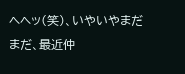ヘヘッ(笑)、いやいやまだまだ、最近仲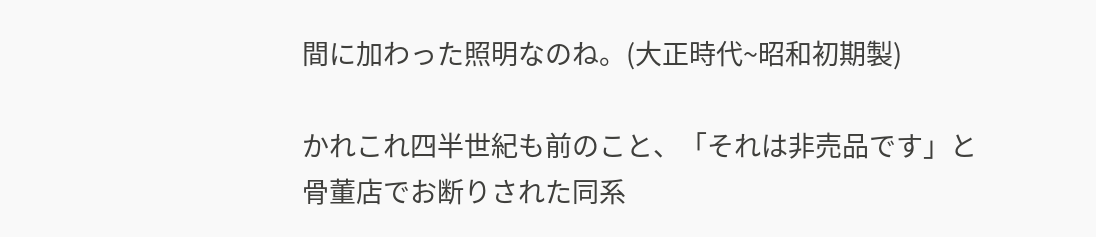間に加わった照明なのね。(大正時代~昭和初期製)

かれこれ四半世紀も前のこと、「それは非売品です」と骨董店でお断りされた同系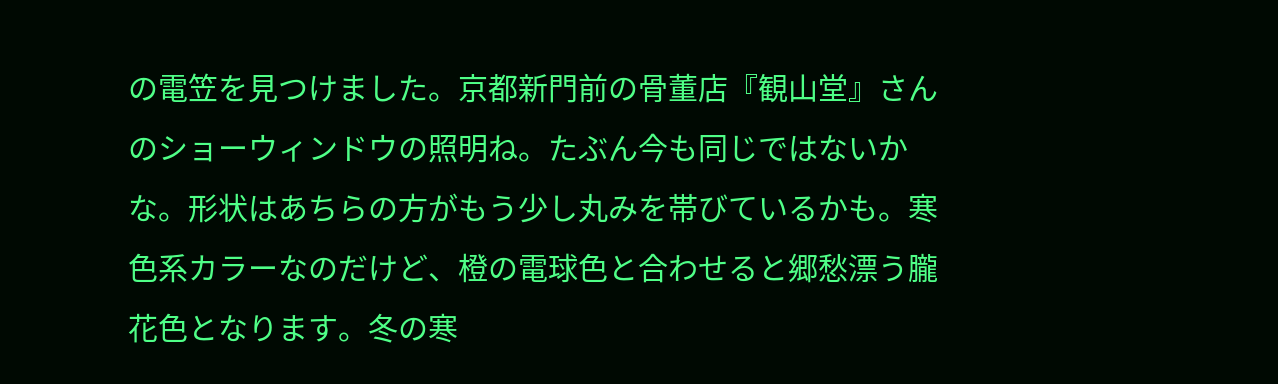の電笠を見つけました。京都新門前の骨董店『観山堂』さんのショーウィンドウの照明ね。たぶん今も同じではないかな。形状はあちらの方がもう少し丸みを帯びているかも。寒色系カラーなのだけど、橙の電球色と合わせると郷愁漂う朧花色となります。冬の寒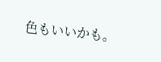色もいいかも。